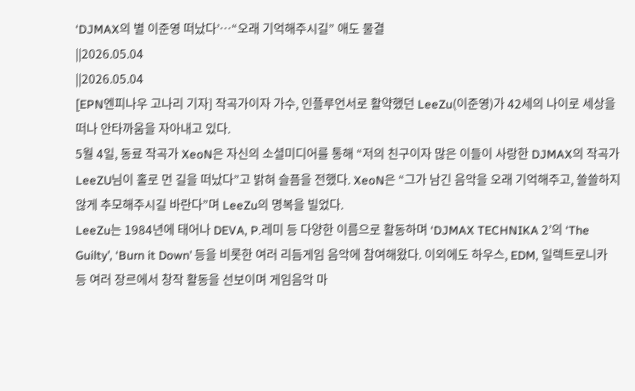‘DJMAX의 별 이준영 떠났다’…“오래 기억해주시길” 애도 물결
||2026.05.04
||2026.05.04
[EPN엔피나우 고나리 기자] 작곡가이자 가수, 인플루언서로 활약했던 LeeZu(이준영)가 42세의 나이로 세상을 떠나 안타까움을 자아내고 있다.
5월 4일, 동료 작곡가 XeoN은 자신의 소셜미디어를 통해 “저의 친구이자 많은 이들이 사랑한 DJMAX의 작곡가 LeeZU님이 홀로 먼 길을 떠났다”고 밝혀 슬픔을 전했다. XeoN은 “그가 남긴 음악을 오래 기억해주고, 쓸쓸하지 않게 추모해주시길 바란다”며 LeeZu의 명복을 빌었다.
LeeZu는 1984년에 태어나 DEVA, P.레미 등 다양한 이름으로 활동하며 ‘DJMAX TECHNIKA 2’의 ‘The Guilty’, ‘Burn it Down’ 등을 비롯한 여러 리듬게임 음악에 참여해왔다. 이외에도 하우스, EDM, 일렉트로니카 등 여러 장르에서 창작 활동을 선보이며 게임음악 마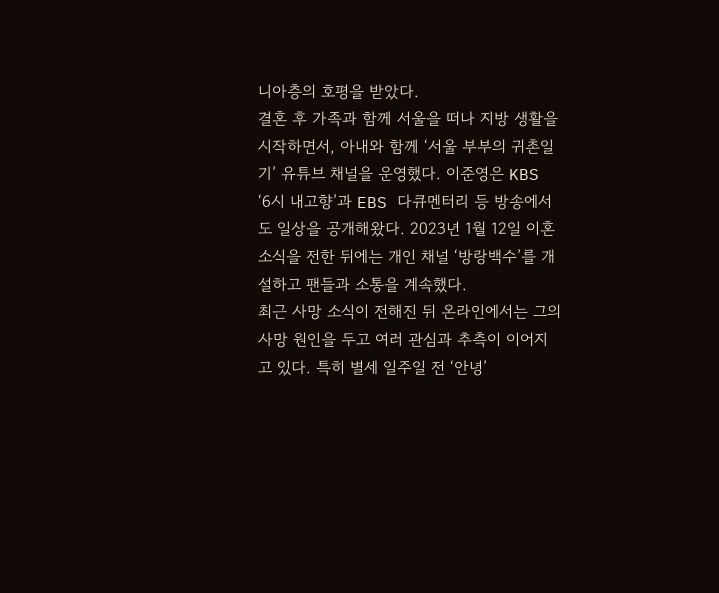니아층의 호평을 받았다.
결혼 후 가족과 함께 서울을 떠나 지방 생활을 시작하면서, 아내와 함께 ‘서울 부부의 귀촌일기’ 유튜브 채널을 운영했다. 이준영은 KBS ‘6시 내고향’과 EBS 다큐멘터리 등 방송에서도 일상을 공개해왔다. 2023년 1월 12일 이혼 소식을 전한 뒤에는 개인 채널 ‘방랑백수’를 개설하고 팬들과 소통을 계속했다.
최근 사망 소식이 전해진 뒤 온라인에서는 그의 사망 원인을 두고 여러 관심과 추측이 이어지고 있다. 특히 별세 일주일 전 ‘안녕’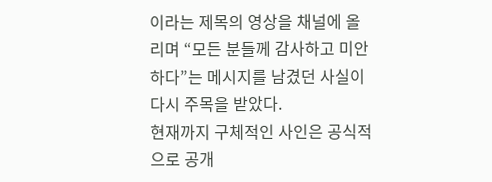이라는 제목의 영상을 채널에 올리며 “모든 분들께 감사하고 미안하다”는 메시지를 남겼던 사실이 다시 주목을 받았다.
현재까지 구체적인 사인은 공식적으로 공개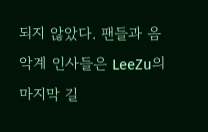되지 않았다. 팬들과 음악계 인사들은 LeeZu의 마지막 길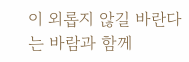이 외롭지 않길 바란다는 바람과 함께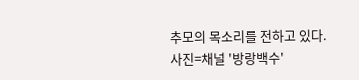추모의 목소리를 전하고 있다.
사진=채널 '방랑백수'